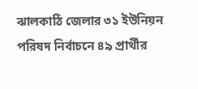ঝালকাঠি জেলার ৩১ ইউনিয়ন পরিষদ নির্বাচনে ৪৯ প্রার্থীর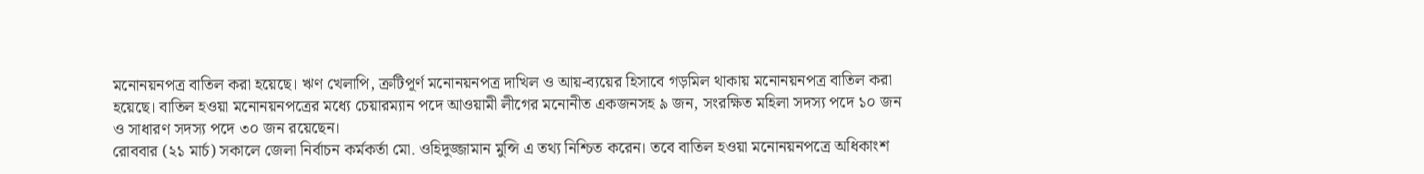মনোনয়নপত্র বাতিল করা হয়েছে। ঋণ খেলাপি, ক্রটিপূর্ণ মনোনয়নপত্র দাখিল ও আয়-ব্যয়ের হিসাবে গড়মিল থাকায় মনোনয়নপত্র বাতিল করা হয়েছে। বাতিল হওয়া মনোনয়নপত্রের মধ্যে চেয়ারম্যান পদে আওয়ামী লীগের মনোনীত একজনসহ ৯ জন, সংরক্ষিত মহিলা সদস্য পদে ১০ জন ও সাধারণ সদস্য পদে ৩০ জন রয়েছেন।
রোববার (২১ মার্চ) সকালে জেলা নির্বাচন কর্মকর্তা মো. ওহিদুজ্জামান মুন্সি এ তথ্য নিশ্চিত করেন। তবে বাতিল হওয়া মনোনয়নপত্রে অধিকাংশ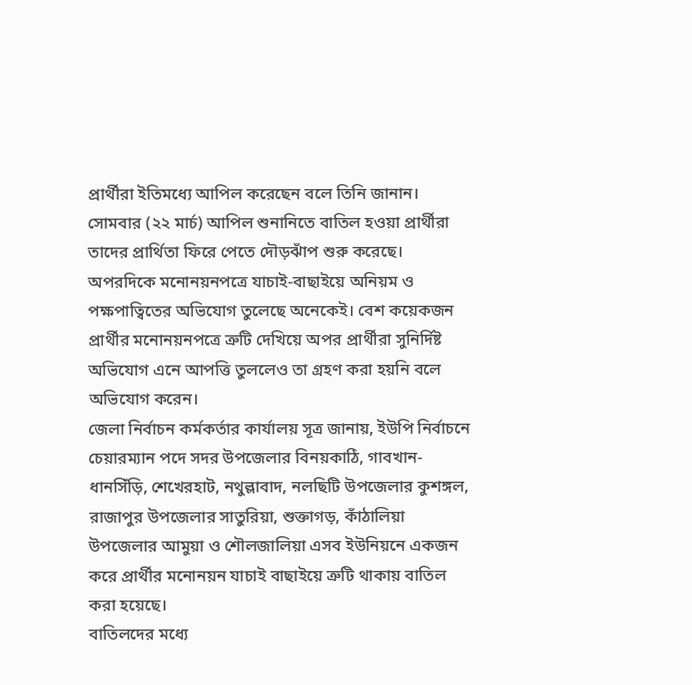প্রার্থীরা ইতিমধ্যে আপিল করেছেন বলে তিনি জানান।
সোমবার (২২ মার্চ) আপিল শুনানিতে বাতিল হওয়া প্রার্থীরা তাদের প্রার্থিতা ফিরে পেতে দৌড়ঝাঁপ শুরু করেছে। অপরদিকে মনোনয়নপত্রে যাচাই-বাছাইয়ে অনিয়ম ও পক্ষপাত্বিতের অভিযোগ তুলেছে অনেকেই। বেশ কয়েকজন প্রার্থীর মনোনয়নপত্রে ত্রুটি দেখিয়ে অপর প্রার্থীরা সুনির্দিষ্ট অভিযোগ এনে আপত্তি তুললেও তা গ্রহণ করা হয়নি বলে অভিযোগ করেন।
জেলা নির্বাচন কর্মকর্তার কার্যালয় সূত্র জানায়, ইউপি নির্বাচনে চেয়ারম্যান পদে সদর উপজেলার বিনয়কাঠি, গাবখান-ধানসিঁড়ি, শেখেরহাট, নথুল্লাবাদ, নলছিটি উপজেলার কুশঙ্গল, রাজাপুর উপজেলার সাতুরিয়া, শুক্তাগড়, কাঁঠালিয়া উপজেলার আমুয়া ও শৌলজালিয়া এসব ইউনিয়নে একজন করে প্রার্থীর মনোনয়ন যাচাই বাছাইয়ে ত্রুটি থাকায় বাতিল করা হয়েছে।
বাতিলদের মধ্যে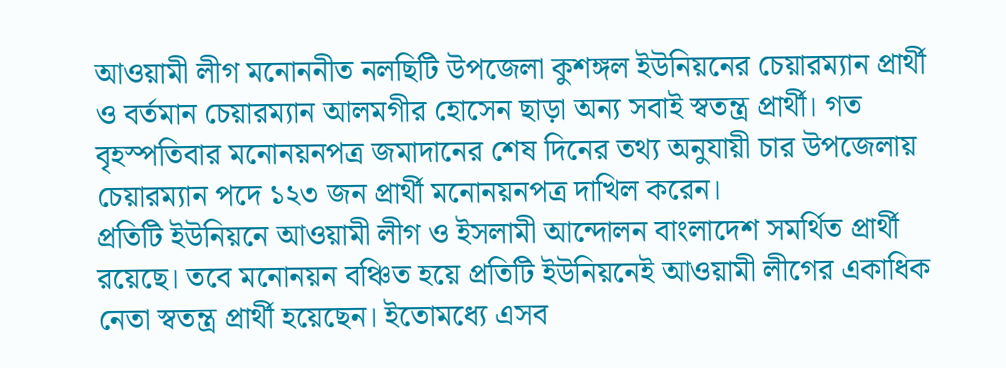আওয়ামী লীগ মনোননীত নলছিটি উপজেলা কুশঙ্গল ইউনিয়নের চেয়ারম্যান প্রার্থী ও বর্তমান চেয়ারম্যান আলমগীর হোসেন ছাড়া অন্য সবাই স্বতন্ত্র প্রার্থী। গত বৃহস্পতিবার মনোনয়নপত্র জমাদানের শেষ দিনের তথ্য অনুযায়ী চার উপজেলায় চেয়ারম্যান পদে ১২৩ জন প্রার্থী মনোনয়নপত্র দাখিল করেন।
প্রতিটি ইউনিয়নে আওয়ামী লীগ ও ইসলামী আন্দোলন বাংলাদেশ সমর্থিত প্রার্থী রয়েছে। তবে মনোনয়ন বঞ্চিত হয়ে প্রতিটি ইউনিয়নেই আওয়ামী লীগের একাধিক নেতা স্বতন্ত্র প্রার্থী হয়েছেন। ইতোমধ্যে এসব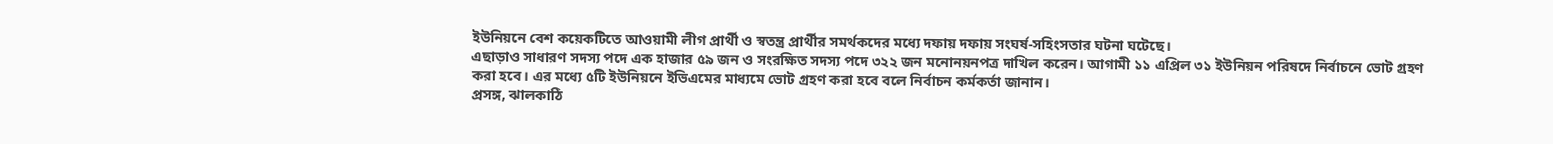ইউনিয়নে বেশ কয়েকটিতে আওয়ামী লীগ প্রার্থী ও স্বতন্ত্র প্রার্থীর সমর্থকদের মধ্যে দফায় দফায় সংঘর্ষ-সহিংসতার ঘটনা ঘটেছে।
এছাড়াও সাধারণ সদস্য পদে এক হাজার ৫৯ জন ও সংরক্ষিত সদস্য পদে ৩২২ জন মনোনয়নপত্র দাখিল করেন। আগামী ১১ এপ্রিল ৩১ ইউনিয়ন পরিষদে নির্বাচনে ভোট গ্রহণ করা হবে। এর মধ্যে ৫টি ইউনিয়নে ইভিএমের মাধ্যমে ভোট গ্রহণ করা হবে বলে নির্বাচন কর্মকর্তা জানান।
প্রসঙ্গ, ঝালকাঠি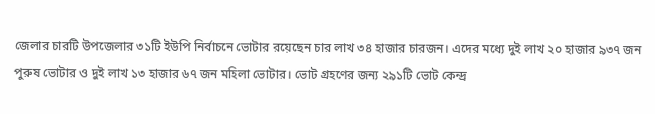জেলার চারটি উপজেলার ৩১টি ইউপি নির্বাচনে ভোটার রয়েছেন চার লাখ ৩৪ হাজার চারজন। এদের মধ্যে দুই লাখ ২০ হাজার ৯৩৭ জন পুরুষ ভোটার ও দুই লাখ ১৩ হাজার ৬৭ জন মহিলা ভোটার। ভোট গ্রহণের জন্য ২৯১টি ভোট কেন্দ্র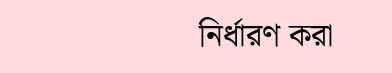নির্ধারণ করা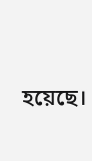হয়েছে।